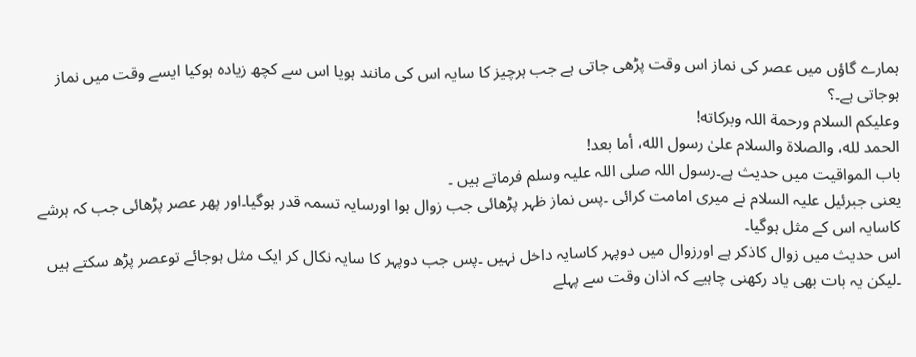ہمارے گاؤں میں عصر کی نماز اس وقت پڑھی جاتی ہے جب ہرچیز کا سایہ اس کی مانند ہویا اس سے کچھ زیادہ ہوکیا ایسے وقت میں نماز ہوجاتی ہے۔؟
وعلیکم السلام ورحمة اللہ وبرکاته!
الحمد لله، والصلاة والسلام علىٰ رسول الله، أما بعد!
باب المواقیت میں حدیث ہے۔رسول اللہ صلی اللہ علیہ وسلم فرماتے ہیں ۔
یعنی جبرئیل علیہ السلام نے میری امامت کرائی ۔پس نماز ظہر پڑھائی جب زوال ہوا اورسایہ تسمہ قدر ہوگیا۔اور پھر عصر پڑھائی جب کہ ہرشے کاسایہ اس کے مثل ہوگیا۔
اس حدیث میں زوال کاذکر ہے اورزوال میں دوپہر کاسایہ داخل نہیں ۔پس جب دوپہر کا سایہ نکال کر ایک مثل ہوجائے توعصر پڑھ سکتے ہیں ۔لیکن یہ بات بھی یاد رکھنی چاہیے کہ اذان وقت سے پہلے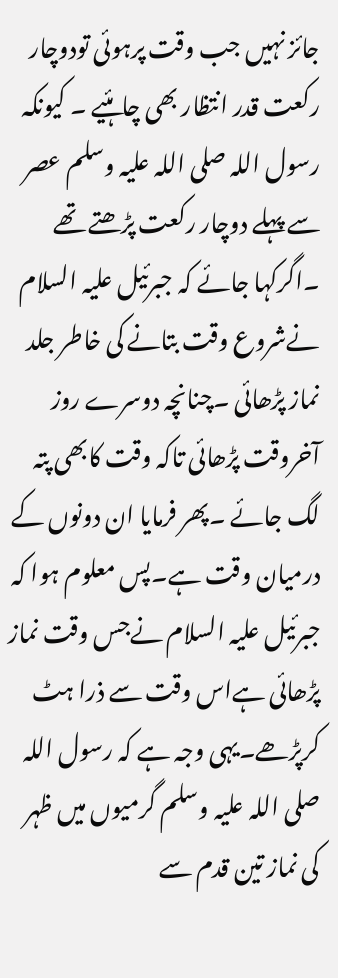جائز نہیں جب وقت پرہوئی تودوچار رکعت قدر انتظار بھی چاہئیے ۔ کیونکہ رسول اللہ صلی اللہ علیہ وسلم عصر سے پہلے دوچار رکعت پڑھتے تھے ۔اگرکہا جائے کہ جبرئیل علیہ السلام نےشروع وقت بتانے کی خاطر جلد نماز پڑھائی ۔چنانچہ دوسرے روز آخروقت پڑھائی تاکہ وقت کابھی پتہ لگ جائے ۔پھر فرمایا ان دونوں کے درمیان وقت ہے۔پس معلوم ہوا کہ جبرئیل علیہ السلام نےجس وقت نماز پڑھائی ہےاس وقت سے ذرا ہٹ کرپڑھے۔یہی وجہ ہے کہ رسول اللہ صلی اللہ علیہ وسلم گرمیوں میں ظہر کی نماز تین قدم سے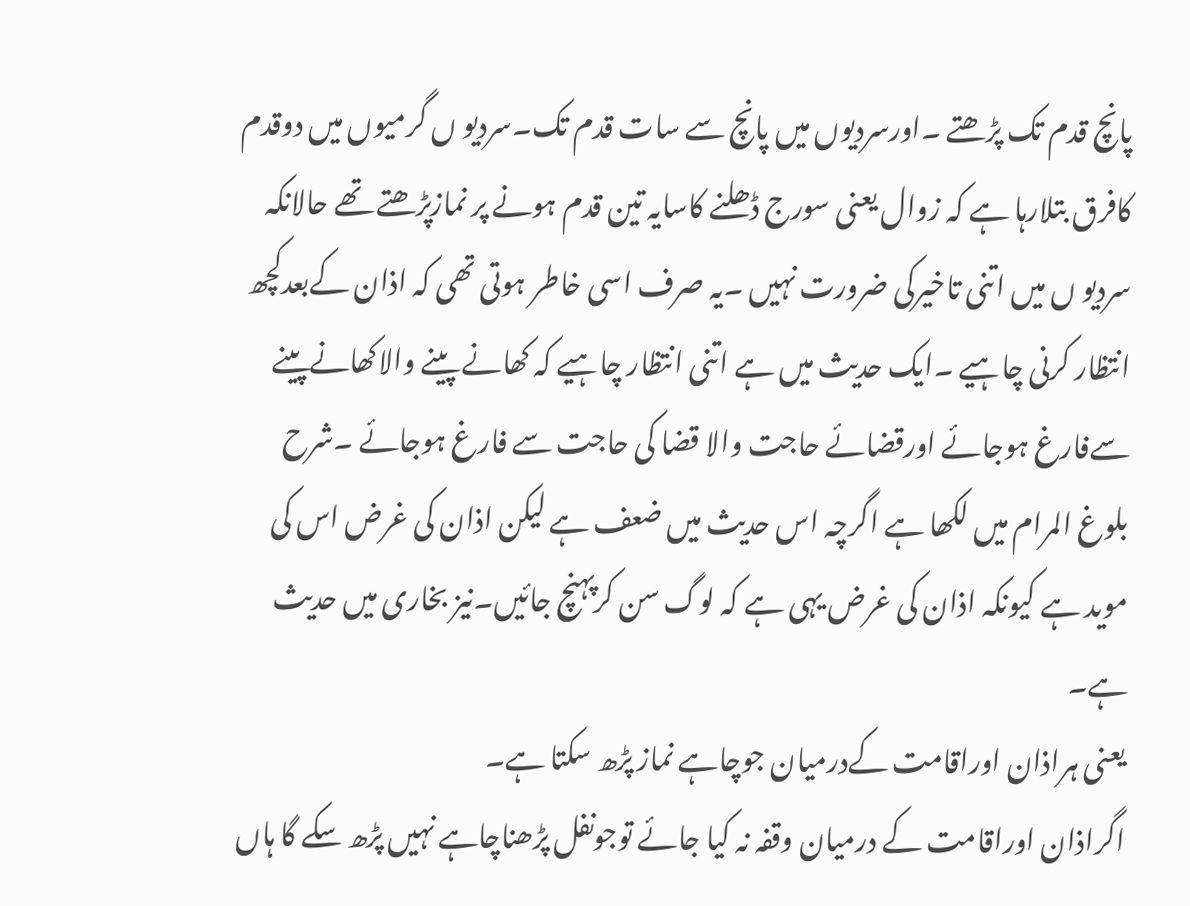پانچ قدم تک پڑھتے ۔اورسردیوں میں پانچ سے سات قدم تک۔سردیو ں گرمیوں میں دوقدم کافرق بتلارہا ہے کہ زوال یعنی سورج ڈھلنے کاسایہ تین قدم ہونے پر نمازپڑھتے تھے حالانکہ سردیو ں میں اتنی تاخیرکی ضرورت نہیں ۔یہ صرف اسی خاطر ہوتی تھی کہ اذان کےبعدکچھ انتظار کرنی چاہیے ۔ایک حدیث میں ہے اتنی انتظار چاہیے کہ کھانے پینے والاکھانےپینے سےفارغ ہوجائے اورقضائے حاجت والا قضا کی حاجت سے فارغ ہوجائے ۔شرح بلوغ المرام میں لکھا ہے اگرچہ اس حدیث میں ضعف ہے لیکن اذان کی غرض اس کی موید ہے کیونکہ اذان کی غرض یہی ہے کہ لوگ سن کرپہنچ جائیں۔نیز بخاری میں حدیث ہے۔
یعنی ہراذان اوراقامت کےدرمیان جوچاہے نماز پڑھ سکتا ہے۔
اگراذان اوراقامت کے درمیان وقفہ نہ کیا جائے توجونفل پڑھناچاہے نہیں پڑھ سکے گا ہاں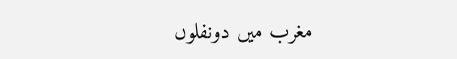مغرب میں دونفلوں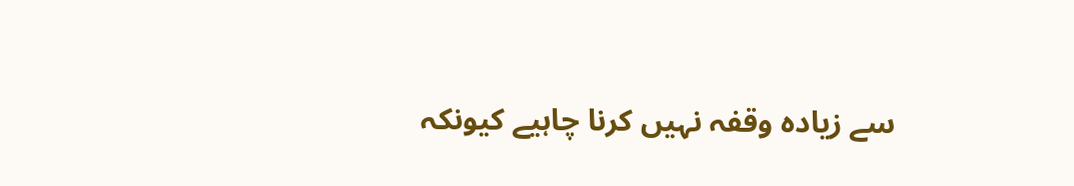سے زیادہ وقفہ نہیں کرنا چاہیے کیونکہ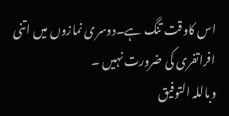اس کاوقت تنگ ہے۔دوسری نمازوں میں اتنی افراتفری کی ضرورت نہیں ۔
وباللہ التوفیق